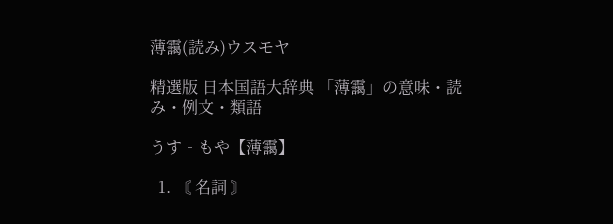薄靄(読み)ウスモヤ

精選版 日本国語大辞典 「薄靄」の意味・読み・例文・類語

うす‐もや【薄靄】

  1. 〘 名詞 〙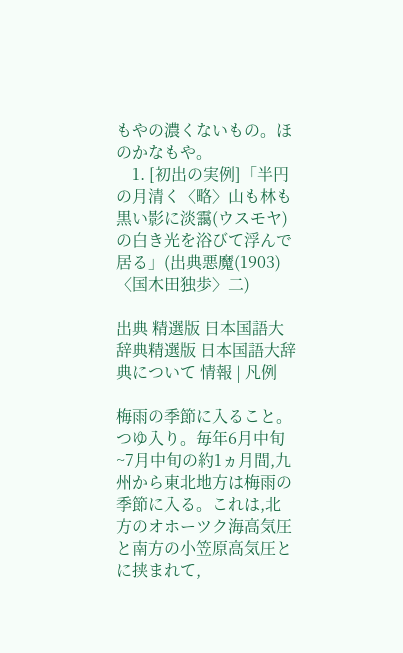もやの濃くないもの。ほのかなもや。
    1. [初出の実例]「半円の月清く〈略〉山も林も黒い影に淡靄(ウスモヤ)の白き光を浴びて浮んで居る」(出典悪魔(1903)〈国木田独歩〉二)

出典 精選版 日本国語大辞典精選版 日本国語大辞典について 情報 | 凡例

梅雨の季節に入ること。つゆ入り。毎年6月中旬~7月中旬の約1ヵ月間,九州から東北地方は梅雨の季節に入る。これは,北方のオホーツク海高気圧と南方の小笠原高気圧とに挟まれて,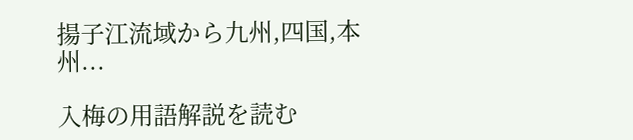揚子江流域から九州,四国,本州...

入梅の用語解説を読む